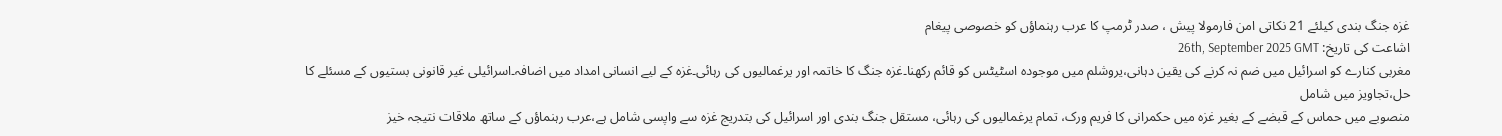غزہ جنگ بندی کیلئے 21 نکاتی امن فارمولا پیش ، صدر ٹرمپ کا عرب رہنماؤں کو خصوصی پیغام
اشاعت کی تاریخ: 26th, September 2025 GMT
مغربی کنارے کو اسرائیل میں ضم نہ کرنے کی یقین دہانی،یروشلم میں موجودہ اسٹیٹس کو قائم رکھنا۔غزہ جنگ کا خاتمہ اور یرغمالیوں کی رہائی۔غزہ کے لیے انسانی امداد میں اضافہ۔اسرائیلی غیر قانونی بستیوں کے مسئلے کا حل،تجاویز میں شامل
منصوبے میں حماس کے قبضے کے بغیر غزہ میں حکمرانی کا فریم ورک، تمام یرغمالیوں کی رہائی، مستقل جنگ بندی اور اسرائیل کی بتدریج غزہ سے واپسی شامل ہے،عرب رہنماؤں کے ساتھ ملاقات نتیجہ خیز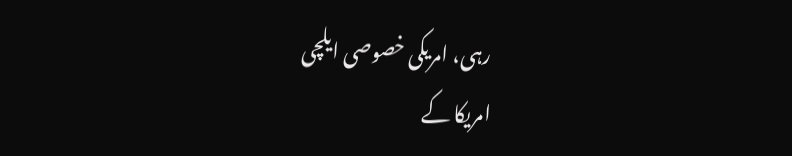رہی، امریکی خصوصی ایلچی
امریکا کے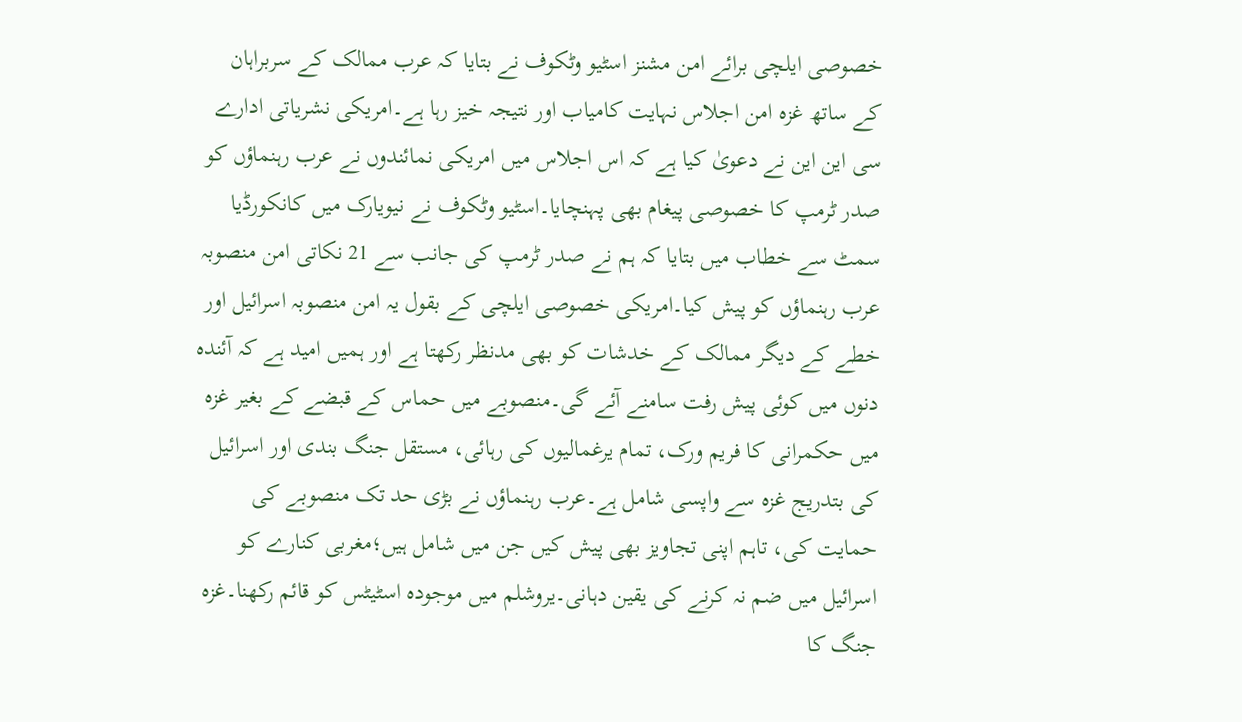خصوصی ایلچی برائے امن مشنز اسٹیو وٹکوف نے بتایا کہ عرب ممالک کے سربراہان کے ساتھ غزہ امن اجلاس نہایت کامیاب اور نتیجہ خیز رہا ہے۔امریکی نشریاتی ادارے سی این این نے دعویٰ کیا ہے کہ اس اجلاس میں امریکی نمائندوں نے عرب رہنماؤں کو صدر ٹرمپ کا خصوصی پیغام بھی پہنچایا۔اسٹیو وٹکوف نے نیویارک میں کانکورڈیا سمٹ سے خطاب میں بتایا کہ ہم نے صدر ٹرمپ کی جانب سے 21 نکاتی امن منصوبہ عرب رہنماؤں کو پیش کیا۔امریکی خصوصی ایلچی کے بقول یہ امن منصوبہ اسرائیل اور خطے کے دیگر ممالک کے خدشات کو بھی مدنظر رکھتا ہے اور ہمیں امید ہے کہ آئندہ دنوں میں کوئی پیش رفت سامنے آئے گی۔منصوبے میں حماس کے قبضے کے بغیر غزہ میں حکمرانی کا فریم ورک، تمام یرغمالیوں کی رہائی، مستقل جنگ بندی اور اسرائیل کی بتدریج غزہ سے واپسی شامل ہے۔عرب رہنماؤں نے بڑی حد تک منصوبے کی حمایت کی، تاہم اپنی تجاویز بھی پیش کیں جن میں شامل ہیں؛مغربی کنارے کو اسرائیل میں ضم نہ کرنے کی یقین دہانی۔یروشلم میں موجودہ اسٹیٹس کو قائم رکھنا۔غزہ جنگ کا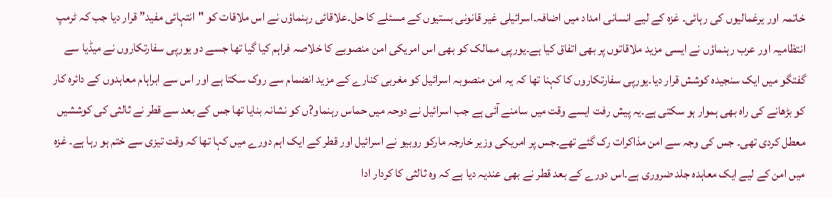خاتمہ اور یرغمالیوں کی رہائی۔ غزہ کے لیے انسانی امداد میں اضافہ۔اسرائیلی غیر قانونی بستیوں کے مسئلے کا حل۔علاقائی رہنماؤں نے اس ملاقات کو "انتہائی مفید” قرار دیا جب کہ ٹرمپ انتظامیہ اور عرب رہنماؤں نے ایسی مزید ملاقاتوں پر بھی اتفاق کیا ہے۔یورپی ممالک کو بھی اس امریکی امن منصوبے کا خلاصہ فراہم کیا گیا تھا جسے دو یورپی سفارتکاروں نے میڈیا سے گفتگو میں ایک سنجیدہ کوشش قرار دیا۔یورپی سفارتکاروں کا کہنا تھا کہ یہ امن منصوبہ اسرائیل کو مغربی کنارے کے مزید انضمام سے روک سکتا ہے اور اس سے ابراہام معاہدوں کے دائرہ کار کو بڑھانے کی راہ بھی ہموار ہو سکتی ہے۔یہ پیش رفت ایسے وقت میں سامنے آئی ہے جب اسرائیل نے دوحہ میں حماس رہنماو?ں کو نشانہ بنایا تھا جس کے بعد سے قطر نے ثالثی کی کوششیں معطل کردی تھی۔ جس کی وجہ سے امن مذاکرات رک گئے تھے۔جس پر امریکی وزیر خارجہ مارکو روبیو نے اسرائیل اور قطر کے ایک اہم دورے میں کہا تھا کہ وقت تیزی سے ختم ہو رہا ہے۔ غزہ میں امن کے لیے ایک معاہدہ جلد ضروری ہے۔اس دورے کے بعد قطر نے بھی عندیہ دیا ہے کہ وہ ثالثی کا کردار ادا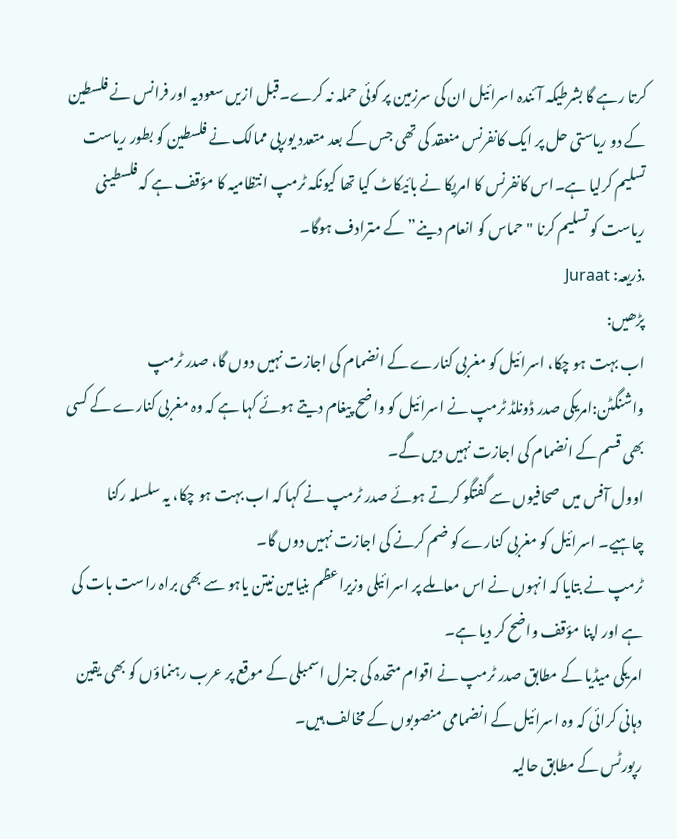کرتا رہے گا بشرطیکہ آئندہ اسرائیل ان کی سرزمین پر کوئی حملہ نہ کرے۔قبل ازیں سعودیہ اور فرانس نے فلسطین کے دو ریاستی حل پر ایک کانفرنس منعقد کی تھی جس کے بعد متعدد یورپی ممالک نے فلسطین کو بطور ریاست تسلیم کرلیا ہے۔اس کانفرنس کا امریکا نے بائیکاٹ کیا تھا کیونکہ ٹرمپ انتظامیہ کا مؤقف ہے کہ فلسطینی ریاست کو تسلیم کرنا "حماس کو انعام دینے” کے مترادف ہوگا۔
.ذریعہ: Juraat
پڑھیں:
اب بہت ہو چکا، اسرائیل کو مغربی کنارے کے انضمام کی اجازت نہیں دوں گا، صدر ٹرمپ
واشنگٹن:امریکی صدر ڈونلڈ ٹرمپ نے اسرائیل کو واضح پیغام دیتے ہوئے کہا ہے کہ وہ مغربی کنارے کے کسی بھی قسم کے انضمام کی اجازت نہیں دیں گے۔
اوول آفس میں صحافیوں سے گفتگو کرتے ہوئے صدر ٹرمپ نے کہا کہ اب بہت ہو چکا، یہ سلسلہ رکنا چاہیے۔ اسرائیل کو مغربی کنارے کو ضم کرنے کی اجازت نہیں دوں گا۔
ٹرمپ نے بتایا کہ انہوں نے اس معاملے پر اسرائیلی وزیراعظم بنیامین نیتن یاہو سے بھی براہ راست بات کی ہے اور اپنا مؤقف واضح کر دیا ہے۔
امریکی میڈیا کے مطابق صدر ٹرمپ نے اقوام متحدہ کی جنرل اسمبلی کے موقع پر عرب رہنماؤں کو بھی یقین دہانی کرائی کہ وہ اسرائیل کے انضمامی منصوبوں کے مخالف ہیں۔
رپورٹس کے مطابق حالیہ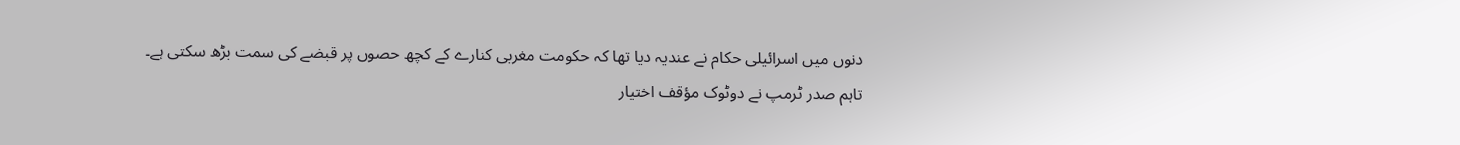دنوں میں اسرائیلی حکام نے عندیہ دیا تھا کہ حکومت مغربی کنارے کے کچھ حصوں پر قبضے کی سمت بڑھ سکتی ہے۔
تاہم صدر ٹرمپ نے دوٹوک مؤقف اختیار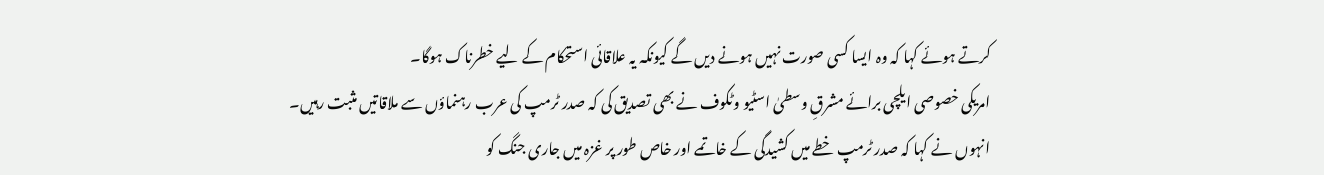کرتے ہوئے کہا کہ وہ ایسا کسی صورت نہیں ہونے دیں گے کیونکہ یہ علاقائی استحکام کے لیے خطرناک ہوگا۔
امریکی خصوصی ایلچی برائے مشرقِ وسطیٰ اسٹیو وٹکوف نے بھی تصدیق کی کہ صدر ٹرمپ کی عرب رہنماؤں سے ملاقاتیں مثبت رہیں۔
انہوں نے کہا کہ صدر ٹرمپ خطے میں کشیدگی کے خاتمے اور خاص طور پر غزہ میں جاری جنگ کو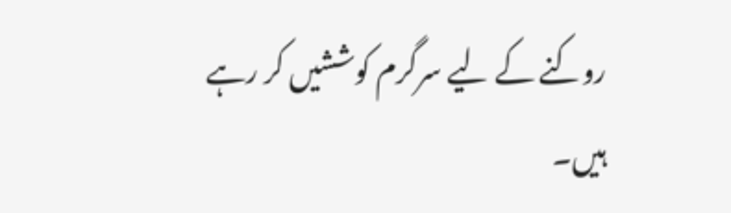روکنے کے لیے سرگرم کوششیں کر رہے ہیں۔